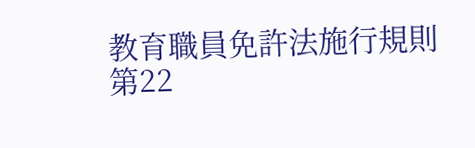教育職員免許法施行規則第22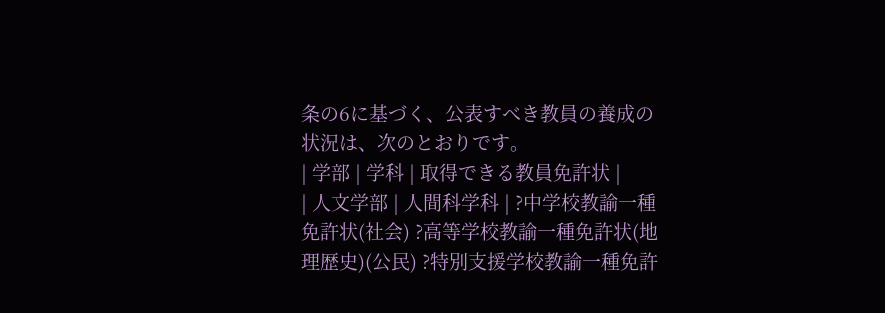条の6に基づく、公表すべき教員の養成の状況は、次のとおりです。
| 学部 | 学科 | 取得できる教員免許状 |
| 人文学部 | 人間科学科 | ?中学校教諭一種免許状(社会) ?高等学校教諭一種免許状(地理歴史)(公民) ?特別支援学校教諭一種免許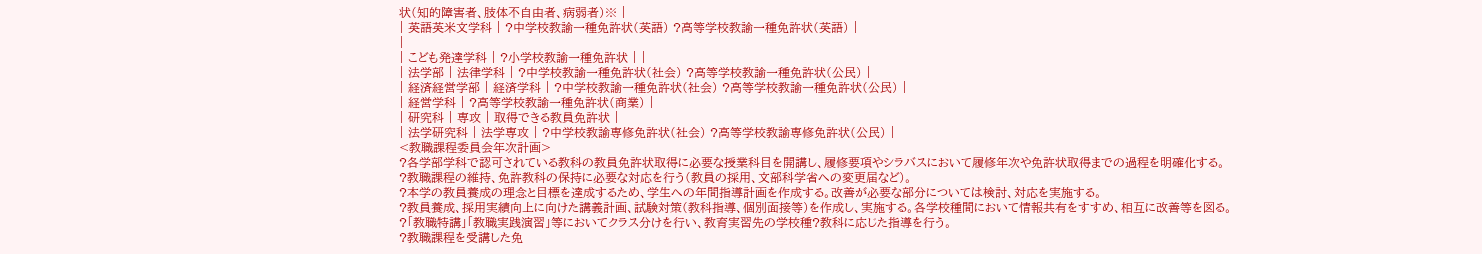状(知的障害者、肢体不自由者、病弱者)※ |
| 英語英米文学科 | ?中学校教諭一種免許状(英語) ?高等学校教諭一種免許状(英語) |
|
| こども発達学科 | ?小学校教諭一種免許状 | |
| 法学部 | 法律学科 | ?中学校教諭一種免許状(社会) ?高等学校教諭一種免許状(公民) |
| 経済経営学部 | 経済学科 | ?中学校教諭一種免許状(社会) ?高等学校教諭一種免許状(公民) |
| 経営学科 | ?高等学校教諭一種免許状(商業) |
| 研究科 | 専攻 | 取得できる教員免許状 |
| 法学研究科 | 法学専攻 | ?中学校教諭専修免許状(社会) ?高等学校教諭専修免許状(公民) |
<教職課程委員会年次計画>
?各学部学科で認可されている教科の教員免許状取得に必要な授業科目を開講し、履修要項やシラバスにおいて履修年次や免許状取得までの過程を明確化する。
?教職課程の維持、免許教科の保持に必要な対応を行う(教員の採用、文部科学省への変更届など)。
?本学の教員養成の理念と目標を達成するため、学生への年間指導計画を作成する。改善が必要な部分については検討、対応を実施する。
?教員養成、採用実績向上に向けた講義計画、試験対策(教科指導、個別面接等)を作成し、実施する。各学校種間において情報共有をすすめ、相互に改善等を図る。
?「教職特講」「教職実践演習」等においてクラス分けを行い、教育実習先の学校種?教科に応じた指導を行う。
?教職課程を受講した免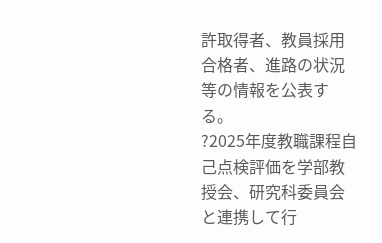許取得者、教員採用合格者、進路の状況等の情報を公表する。
?2025年度教職課程自己点検評価を学部教授会、研究科委員会と連携して行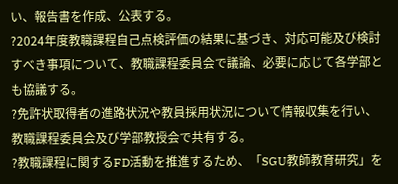い、報告書を作成、公表する。
?2024年度教職課程自己点検評価の結果に基づき、対応可能及び検討すべき事項について、教職課程委員会で議論、必要に応じて各学部とも協議する。
?免許状取得者の進路状況や教員採用状況について情報収集を行い、教職課程委員会及び学部教授会で共有する。
?教職課程に関するFD活動を推進するため、「SGU教師教育研究」を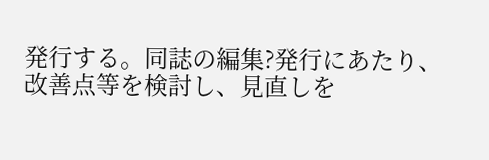発行する。同誌の編集?発行にあたり、改善点等を検討し、見直しを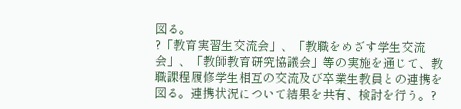図る。
?「教育実習生交流会」、「教職をめざす学生交流会」、「教師教育研究協議会」等の実施を通じて、教職課程履修学生相互の交流及び卒業生教員との連携を図る。連携状況について結果を共有、検討を行う。?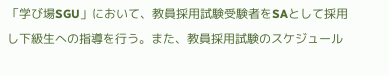「学び場SGU」において、教員採用試験受験者をSAとして採用し下級生への指導を行う。また、教員採用試験のスケジュール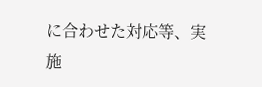に合わせた対応等、実施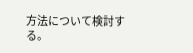方法について検討する。